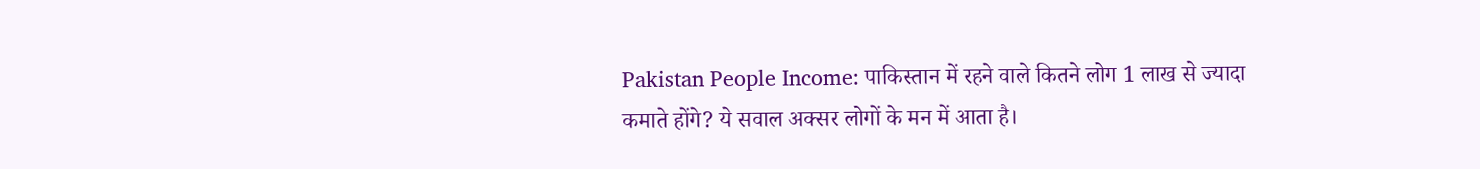Pakistan People Income: पाकिस्तान में रहने वाले कितने लोग 1 लाख से ज्यादा कमाते होंगे? ये सवाल अक्सर लोगों के मन में आता है।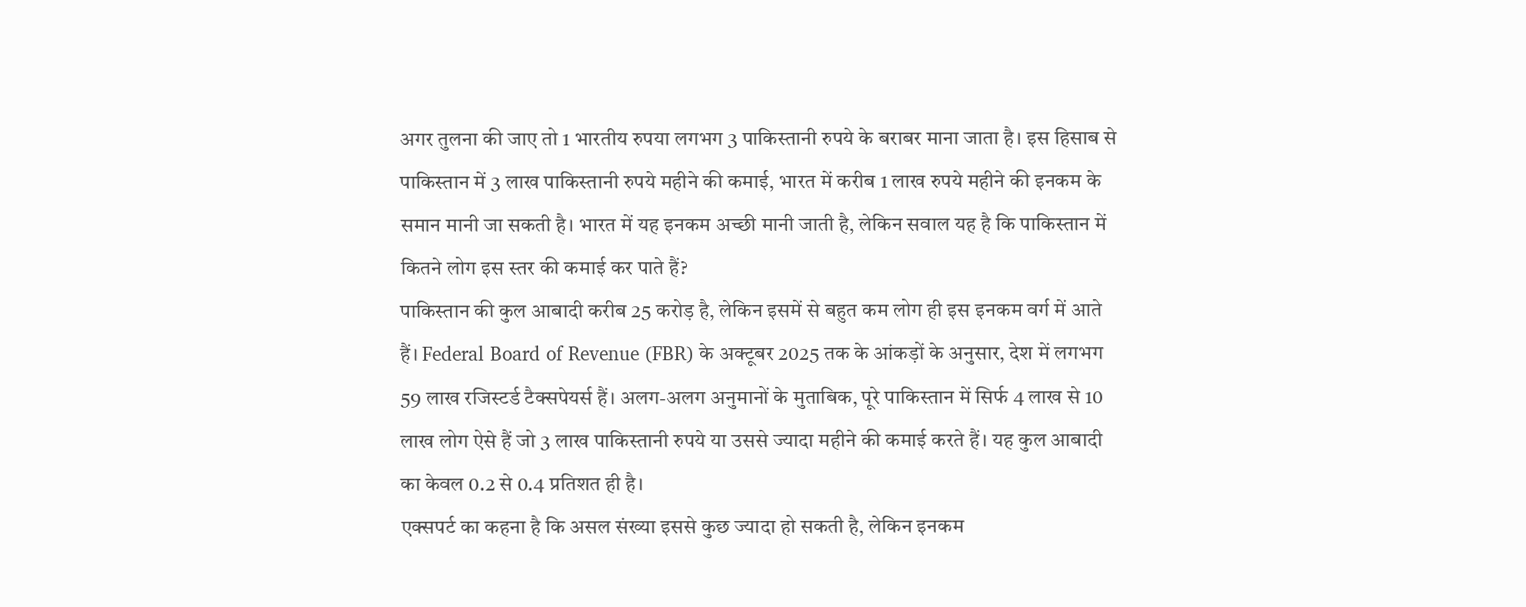अगर तुलना की जाए तो 1 भारतीय रुपया लगभग 3 पाकिस्तानी रुपये के बराबर माना जाता है। इस हिसाब से पाकिस्तान में 3 लाख पाकिस्तानी रुपये महीने की कमाई, भारत में करीब 1 लाख रुपये महीने की इनकम के समान मानी जा सकती है। भारत में यह इनकम अच्छी मानी जाती है, लेकिन सवाल यह है कि पाकिस्तान में कितने लोग इस स्तर की कमाई कर पाते हैं?
पाकिस्तान की कुल आबादी करीब 25 करोड़ है, लेकिन इसमें से बहुत कम लोग ही इस इनकम वर्ग में आते हैं। Federal Board of Revenue (FBR) के अक्टूबर 2025 तक के आंकड़ों के अनुसार, देश में लगभग 59 लाख रजिस्टर्ड टैक्सपेयर्स हैं। अलग-अलग अनुमानों के मुताबिक, पूरे पाकिस्तान में सिर्फ 4 लाख से 10 लाख लोग ऐसे हैं जो 3 लाख पाकिस्तानी रुपये या उससे ज्यादा महीने की कमाई करते हैं। यह कुल आबादी का केवल 0.2 से 0.4 प्रतिशत ही है।
एक्सपर्ट का कहना है कि असल संख्या इससे कुछ ज्यादा हो सकती है, लेकिन इनकम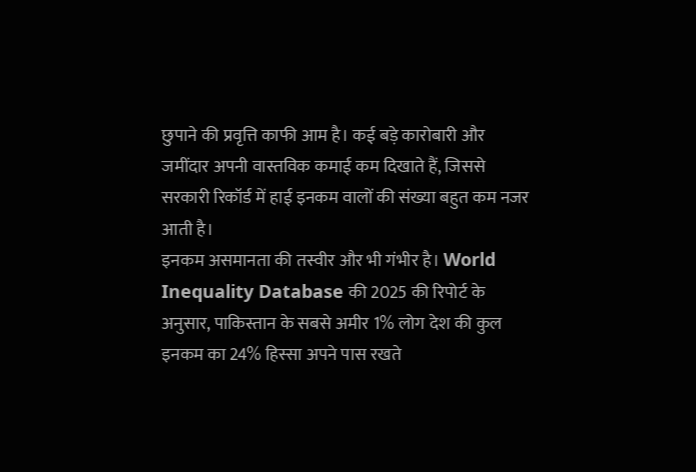छुपाने की प्रवृत्ति काफी आम है। कई बड़े कारोबारी और जमींदार अपनी वास्तविक कमाई कम दिखाते हैं, जिससे सरकारी रिकॉर्ड में हाई इनकम वालों की संख्या बहुत कम नजर आती है।
इनकम असमानता की तस्वीर और भी गंभीर है। World Inequality Database की 2025 की रिपोर्ट के अनुसार, पाकिस्तान के सबसे अमीर 1% लोग देश की कुल इनकम का 24% हिस्सा अपने पास रखते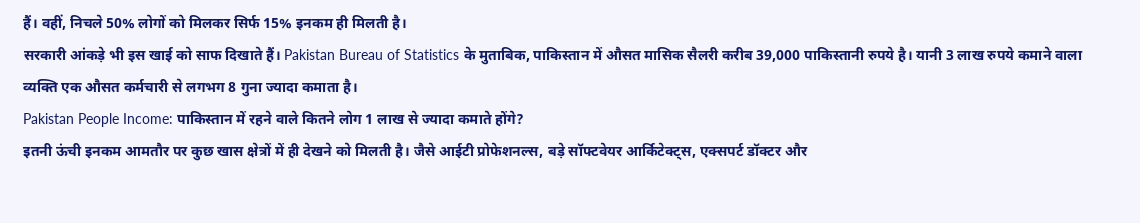हैं। वहीं, निचले 50% लोगों को मिलकर सिर्फ 15% इनकम ही मिलती है।
सरकारी आंकड़े भी इस खाई को साफ दिखाते हैं। Pakistan Bureau of Statistics के मुताबिक, पाकिस्तान में औसत मासिक सैलरी करीब 39,000 पाकिस्तानी रुपये है। यानी 3 लाख रुपये कमाने वाला व्यक्ति एक औसत कर्मचारी से लगभग 8 गुना ज्यादा कमाता है।
Pakistan People Income: पाकिस्तान में रहने वाले कितने लोग 1 लाख से ज्यादा कमाते होंगे?
इतनी ऊंची इनकम आमतौर पर कुछ खास क्षेत्रों में ही देखने को मिलती है। जैसे आईटी प्रोफेशनल्स, बड़े सॉफ्टवेयर आर्किटेक्ट्स, एक्सपर्ट डॉक्टर और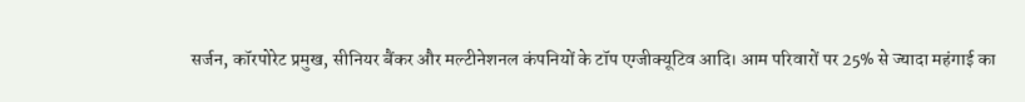सर्जन, कॉरपोरेट प्रमुख, सीनियर बैंकर और मल्टीनेशनल कंपनियों के टॉप एग्जीक्यूटिव आदि। आम परिवारों पर 25% से ज्यादा महंगाई का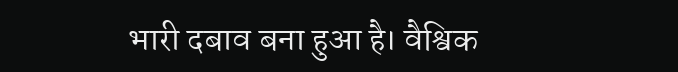भारी दबाव बना हुआ है। वैश्विक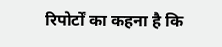रिपोर्टों का कहना है कि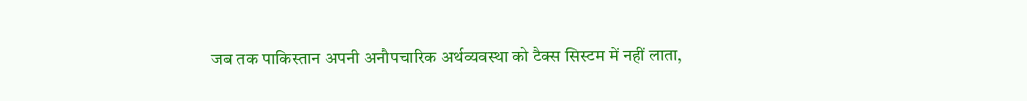जब तक पाकिस्तान अपनी अनौपचारिक अर्थव्यवस्था को टैक्स सिस्टम में नहीं लाता,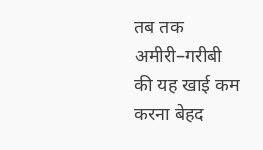तब तक अमीरी–गरीबी की यह खाई कम करना बेहद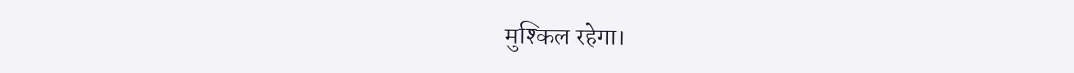मुश्किल रहेगा।